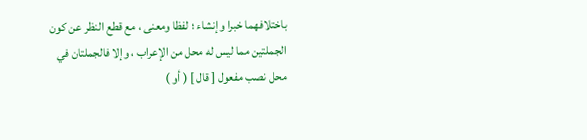باختلافهما خبرا وإنشاء ؛ لفظا ومعنى ، مع قطع النظر عن كون الجملتين مما ليس له محل من الإعراب ، وإلا فالجملتان في محل نصب مفعول [ قال ] ( أو )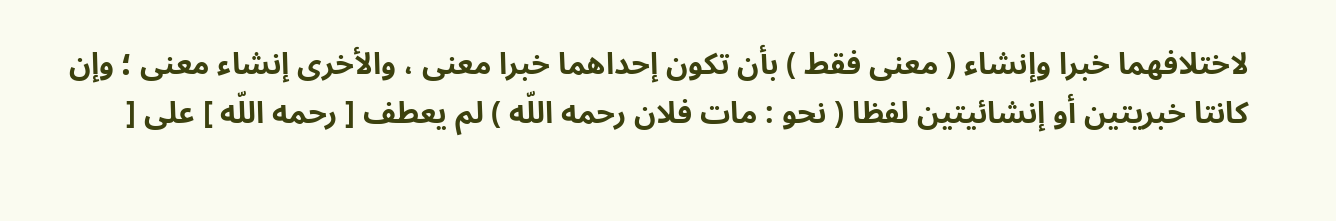لاختلافهما خبرا وإنشاء ( معنى فقط ) بأن تكون إحداهما خبرا معنى ، والأخرى إنشاء معنى ؛ وإن كانتا خبريتين أو إنشائيتين لفظا ( نحو : مات فلان رحمه اللّه ) لم يعطف [ رحمه اللّه ] على [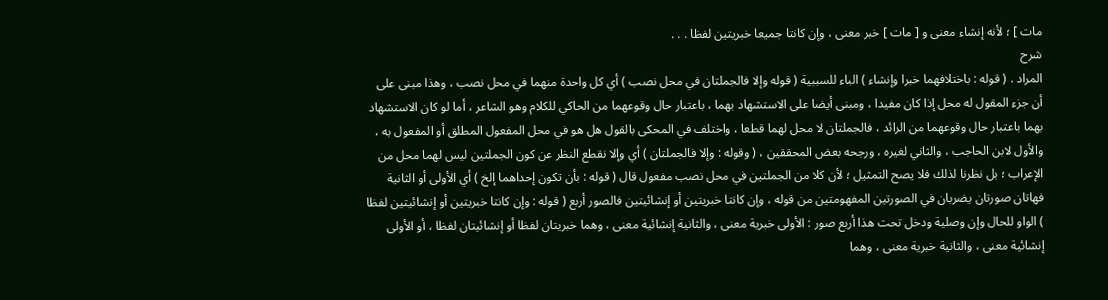مات ] ؛ لأنه إنشاء معنى و [ مات ] خبر معنى ، وإن كانتا جميعا خبريتين لفظا . . .
شرح
المراد . ( قوله : باختلافهما خبرا وإنشاء ) الباء للسببية ( قوله وإلا فالجملتان في محل نصب ) أي كل واحدة منهما في محل نصب ، وهذا مبنى على أن جزء المقول له محل إذا كان مفيدا ، ومبنى أيضا على الاستشهاد بهما ، باعتبار حال وقوعهما من الحاكي للكلام وهو الشاعر ، أما لو كان الاستشهاد بهما باعتبار حال وقوعهما من الرائد ، فالجملتان لا محل لهما قطعا ، واختلف في المحكى بالقول هل هو في محل المفعول المطلق أو المفعول به ، والأول لابن الحاجب ، والثاني لغيره ، ورجحه بعض المحققين ، ( وقوله : وإلا فالجملتان ) أي وإلا نقطع النظر عن كون الجملتين ليس لهما محل من الإعراب ؛ بل نظرنا لذلك فلا يصح التمثيل ؛ لأن كلا من الجملتين في محل نصب مفعول قال ( قوله : بأن تكون إحداهما إلخ ) أي الأولى أو الثانية فهاتان صورتان يضربان في الصورتين المفهومتين من قوله ، وإن كانتا خبريتين أو إنشائيتين فالصور أربع ( قوله : وإن كانتا خبريتين أو إنشائيتين لفظا ) الواو للحال وإن وصلية ودخل تحت هذا أربع صور : الأولى خبرية معنى ، والثانية إنشائية معنى ، وهما خبريتان لفظا أو إنشائيتان لفظا ، أو الأولى إنشائية معنى ، والثانية خبرية معنى ، وهما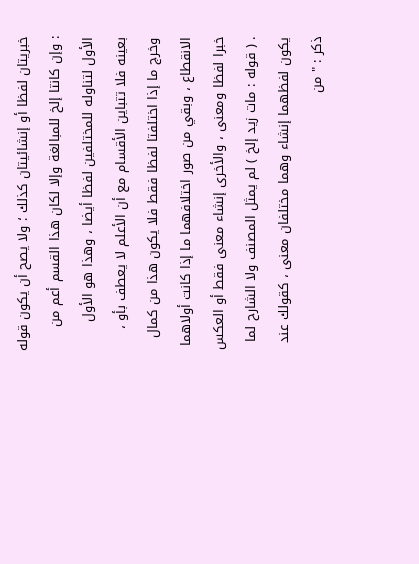خبريتان لفظا أو إنشائيتان كذلك ؛ ولا يصح أن يكون قوله : وإن كانتا إلخ للمبالغة وإلا لكان هذا القسم أعم من الأول لتناوله للمختلفين لفظا أيضا ، وهذا هو الأول بعينه فلا تتباين الأقسام مع أن الأعلم لا يعطف بأو ، وخرج ما إذا اختلفتا لفظا فقط فلا يكون هذا من كمال الانقطاع ، وبقي من صور اختلافهما ما إذا كانت أولاهما خبرا لفظا ومعنى ، والأخرى إنشاء معنى فقط أو العكس . ( قوله : مات زيد إلخ ) لم يمثل المصنف ولا الشارح لما يكون لفظهما إنشاء وهما مختلفان معنى ، كقولك عند ذكر : " من